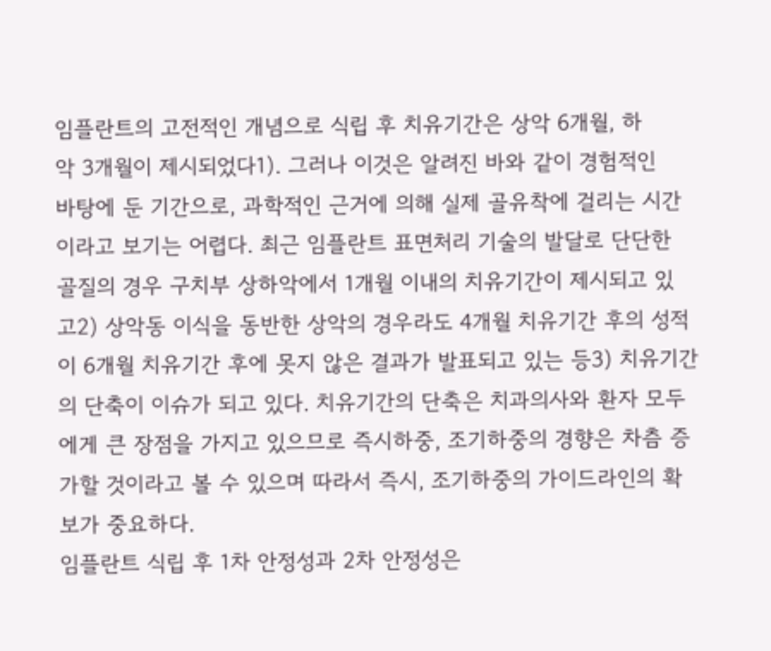임플란트의 고전적인 개념으로 식립 후 치유기간은 상악 6개월, 하
악 3개월이 제시되었다1). 그러나 이것은 알려진 바와 같이 경험적인
바탕에 둔 기간으로, 과학적인 근거에 의해 실제 골유착에 걸리는 시간
이라고 보기는 어렵다. 최근 임플란트 표면처리 기술의 발달로 단단한
골질의 경우 구치부 상하악에서 1개월 이내의 치유기간이 제시되고 있
고2) 상악동 이식을 동반한 상악의 경우라도 4개월 치유기간 후의 성적
이 6개월 치유기간 후에 못지 않은 결과가 발표되고 있는 등3) 치유기간
의 단축이 이슈가 되고 있다. 치유기간의 단축은 치과의사와 환자 모두
에게 큰 장점을 가지고 있으므로 즉시하중, 조기하중의 경향은 차츰 증
가할 것이라고 볼 수 있으며 따라서 즉시, 조기하중의 가이드라인의 확
보가 중요하다.
임플란트 식립 후 1차 안정성과 2차 안정성은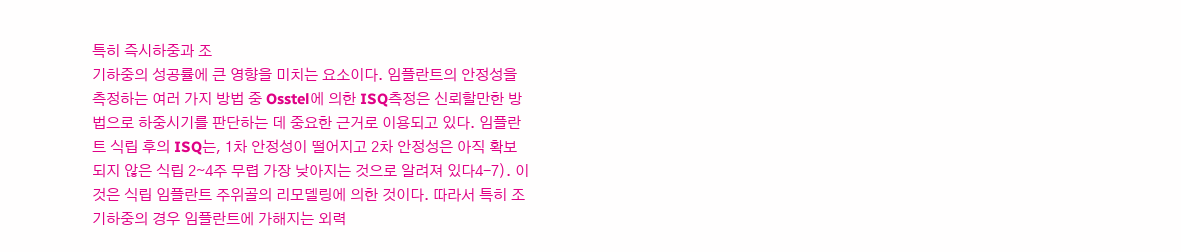특히 즉시하중과 조
기하중의 성공률에 큰 영향을 미치는 요소이다. 임플란트의 안정성을
측정하는 여러 가지 방법 중 Osstel에 의한 ISQ측정은 신뢰할만한 방
법으로 하중시기를 판단하는 데 중요한 근거로 이용되고 있다. 임플란
트 식립 후의 ISQ는, 1차 안정성이 떨어지고 2차 안정성은 아직 확보
되지 않은 식립 2∼4주 무렵 가장 낮아지는 것으로 알려져 있다4-7). 이
것은 식립 임플란트 주위골의 리모델링에 의한 것이다. 따라서 특히 조
기하중의 경우 임플란트에 가해지는 외력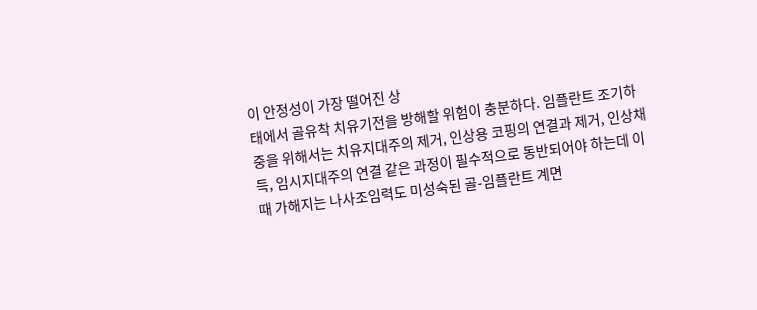이 안정성이 가장 떨어진 상
태에서 골유착 치유기전을 방해할 위험이 충분하다. 임플란트 조기하
중을 위해서는 치유지대주의 제거, 인상용 코핑의 연결과 제거, 인상채
득, 임시지대주의 연결 같은 과정이 필수적으로 동반되어야 하는데 이
때 가해지는 나사조임력도 미성숙된 골-임플란트 계면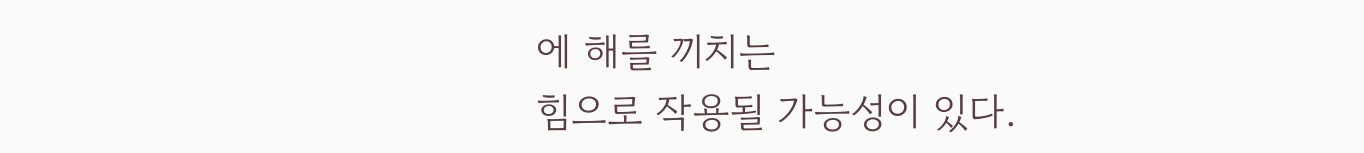에 해를 끼치는
힘으로 작용될 가능성이 있다.